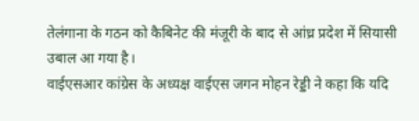तेलंगाना के गठन को कैबिनेट की मंजूरी के बाद से आंध्र प्रदेश में सियासी उबाल आ गया है।
वाईएसआर कांग्रेस के अध्यक्ष वाईएस जगन मोहन रेड्डी ने कहा कि यदि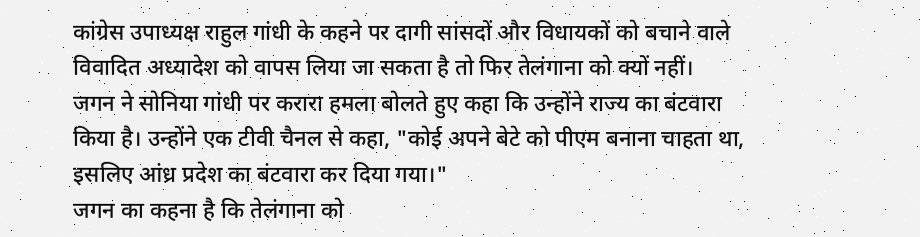कांग्रेस उपाध्यक्ष राहुल गांधी के कहने पर दागी सांसदों और विधायकों को बचाने वाले विवादित अध्यादेश को वापस लिया जा सकता है तो फिर तेलंगाना को क्यों नहीं।
जगन ने सोनिया गांधी पर करारा हमला बोलते हुए कहा कि उन्होंने राज्य का बंटवारा किया है। उन्होंने एक टीवी चैनल से कहा, "कोई अपने बेटे को पीएम बनाना चाहता था, इसलिए आंध्र प्रदेश का बंटवारा कर दिया गया।"
जगन का कहना है कि तेलंगाना को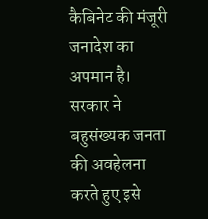कैबिनेट की मंजूरी जनादेश का अपमान है। सरकार ने बहुसंख्यक जनता की अवहेलना करते हुए इसे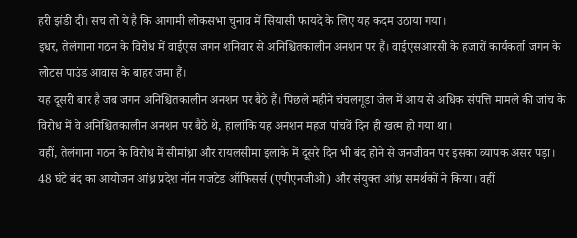हरी झंडी दी। सच तो ये है कि आगामी लोकसभा चुनाव में सियासी फायदे के लिए यह कदम उठाया गया।
इधर, तेलंगाना गठन के विरोध में वाईएस जगन शनिवार से अनिश्चितकालीन अनशन पर हैं। वाईएसआरसी के हजारों कार्यकर्ता जगन के लोटस पाउंड आवास के बाहर जमा हैं।
यह दूसरी बार है जब जगन अनिश्चितकालीन अनशन पर बैठे हैं। पिछले महीने चंचलगूडा जेल में आय से अधिक संपत्ति मामले की जांच के विरोध में वे अनिश्चितकालीन अनशन पर बैठे थे, हालांकि यह अनशन महज पांचवें दिन ही खत्म हो गया था।
वहीं, तेलंगाना गठन के विरोध में सीमांध्रा और रायलसीमा इलाके में दूसरे दिन भी बंद होने से जनजीवन पर इसका व्यापक असर पड़ा।
48 घंटे बंद का आयोजन आंध्र प्रदेश नॉन गजटेड ऑफिसर्स (एपीएनजीओ) और संयुक्त आंध्र समर्थकों ने किया। वहीं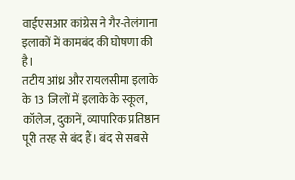वाईएसआर कांग्रेस ने गैर-तेलंगाना इलाकों में कामबंद की घोषणा की है।
तटीय आंध्र और रायलसीमा इलाके के 13 जिलों में इलाके के स्कूल, कॉलेज, दुकानें, व्यापारिक प्रतिष्ठान पूरी तरह से बंद हैं। बंद से सबसे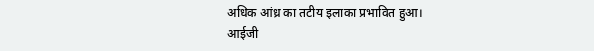अधिक आंध्र का तटीय इलाका प्रभावित हुआ।
आईजी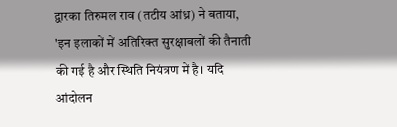द्वारका तिरुमल राव (तटीय आंध्र) ने बताया, 'इन इलाकों में अतिरिक्त सुरक्षाबलों की तैनाती की गई है और स्थिति नियंत्रण में है। यदि आंदोलन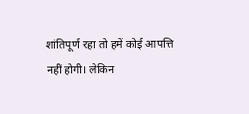शांतिपूर्ण रहा तो हमें कोई आपत्ति नहीं होगी। लेकिन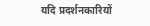यदि प्रदर्शनकारियों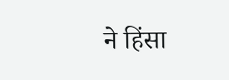ने हिंसा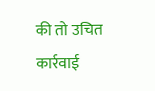की तो उचित कार्रवाई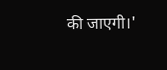की जाएगी।'